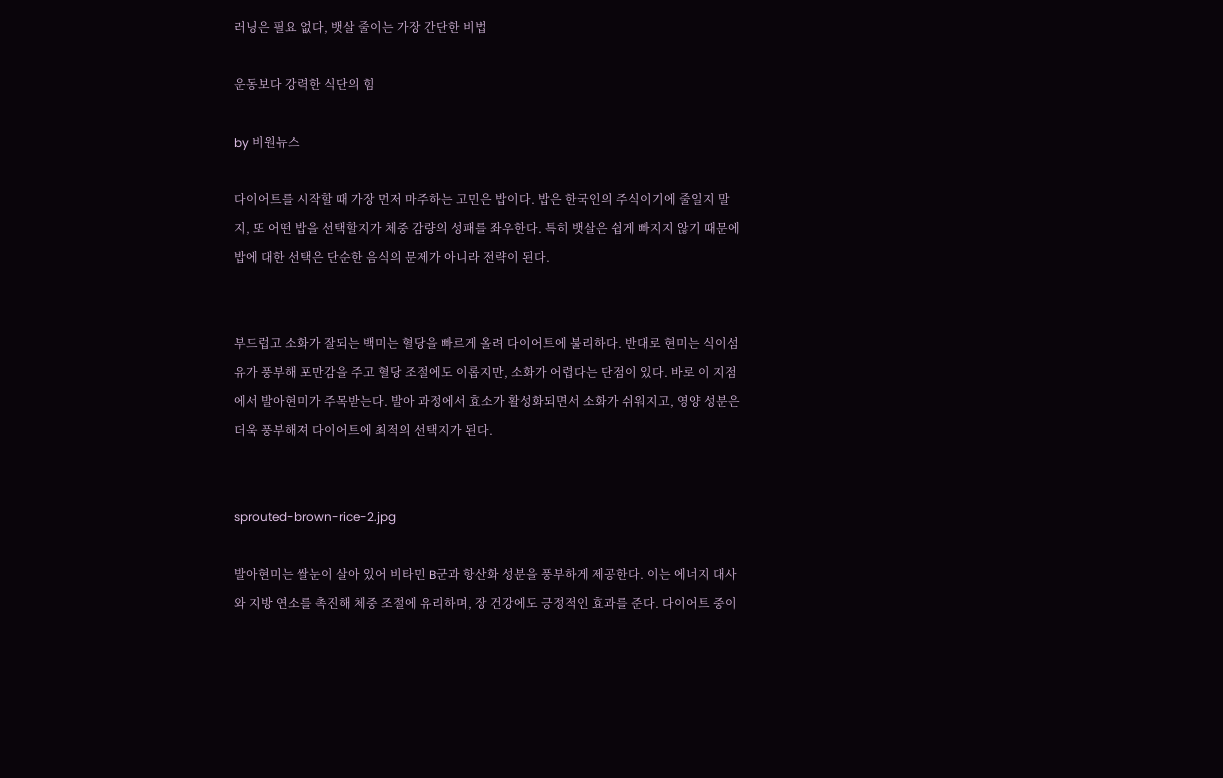러닝은 필요 없다, 뱃살 줄이는 가장 간단한 비법

운동보다 강력한 식단의 힘

by 비원뉴스

다이어트를 시작할 때 가장 먼저 마주하는 고민은 밥이다. 밥은 한국인의 주식이기에 줄일지 말지, 또 어떤 밥을 선택할지가 체중 감량의 성패를 좌우한다. 특히 뱃살은 쉽게 빠지지 않기 때문에 밥에 대한 선택은 단순한 음식의 문제가 아니라 전략이 된다.


부드럽고 소화가 잘되는 백미는 혈당을 빠르게 올려 다이어트에 불리하다. 반대로 현미는 식이섬유가 풍부해 포만감을 주고 혈당 조절에도 이롭지만, 소화가 어렵다는 단점이 있다. 바로 이 지점에서 발아현미가 주목받는다. 발아 과정에서 효소가 활성화되면서 소화가 쉬워지고, 영양 성분은 더욱 풍부해져 다이어트에 최적의 선택지가 된다.


sprouted-brown-rice-2.jpg

발아현미는 쌀눈이 살아 있어 비타민 B군과 항산화 성분을 풍부하게 제공한다. 이는 에너지 대사와 지방 연소를 촉진해 체중 조절에 유리하며, 장 건강에도 긍정적인 효과를 준다. 다이어트 중이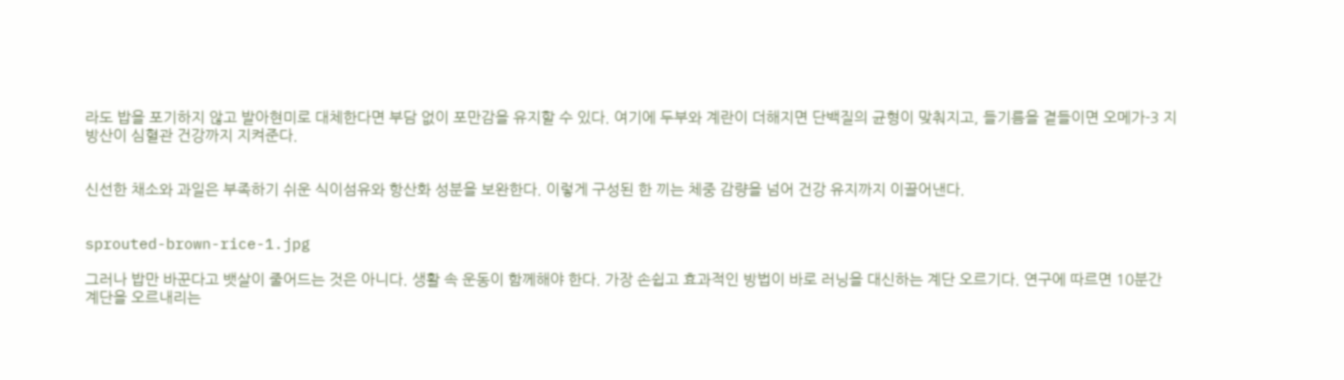라도 밥을 포기하지 않고 발아현미로 대체한다면 부담 없이 포만감을 유지할 수 있다. 여기에 두부와 계란이 더해지면 단백질의 균형이 맞춰지고, 들기름을 곁들이면 오메가-3 지방산이 심혈관 건강까지 지켜준다.


신선한 채소와 과일은 부족하기 쉬운 식이섬유와 항산화 성분을 보완한다. 이렇게 구성된 한 끼는 체중 감량을 넘어 건강 유지까지 이끌어낸다.


sprouted-brown-rice-1.jpg

그러나 밥만 바꾼다고 뱃살이 줄어드는 것은 아니다. 생활 속 운동이 함께해야 한다. 가장 손쉽고 효과적인 방법이 바로 러닝을 대신하는 계단 오르기다. 연구에 따르면 10분간 계단을 오르내리는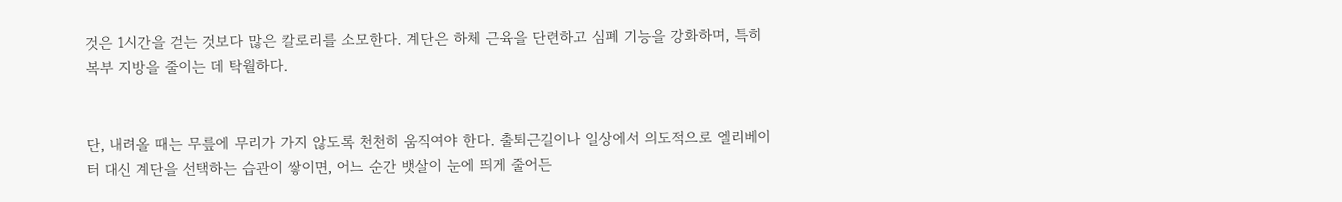것은 1시간을 걷는 것보다 많은 칼로리를 소모한다. 계단은 하체 근육을 단련하고 심폐 기능을 강화하며, 특히 복부 지방을 줄이는 데 탁월하다.


단, 내려올 때는 무릎에 무리가 가지 않도록 천천히 움직여야 한다. 출퇴근길이나 일상에서 의도적으로 엘리베이터 대신 계단을 선택하는 습관이 쌓이면, 어느 순간 뱃살이 눈에 띄게 줄어든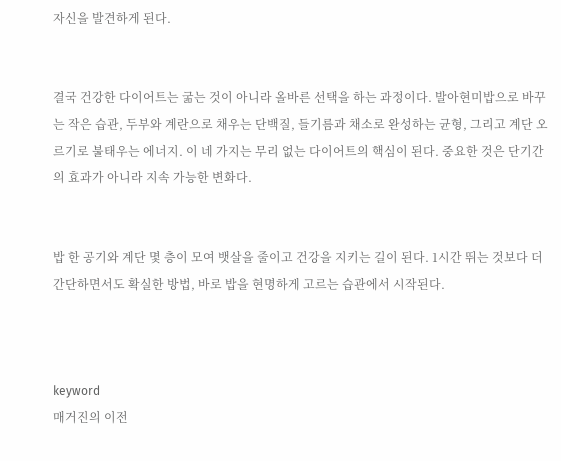자신을 발견하게 된다.


결국 건강한 다이어트는 굶는 것이 아니라 올바른 선택을 하는 과정이다. 발아현미밥으로 바꾸는 작은 습관, 두부와 계란으로 채우는 단백질, 들기름과 채소로 완성하는 균형, 그리고 계단 오르기로 불태우는 에너지. 이 네 가지는 무리 없는 다이어트의 핵심이 된다. 중요한 것은 단기간의 효과가 아니라 지속 가능한 변화다.


밥 한 공기와 계단 몇 층이 모여 뱃살을 줄이고 건강을 지키는 길이 된다. 1시간 뛰는 것보다 더 간단하면서도 확실한 방법, 바로 밥을 현명하게 고르는 습관에서 시작된다.



keyword
매거진의 이전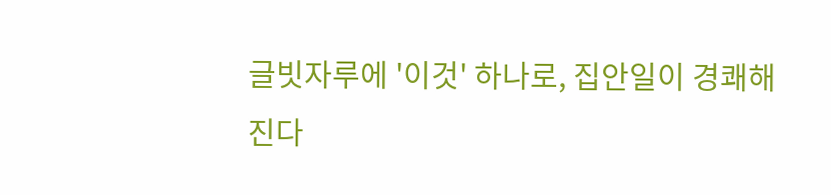글빗자루에 '이것' 하나로, 집안일이 경쾌해진다